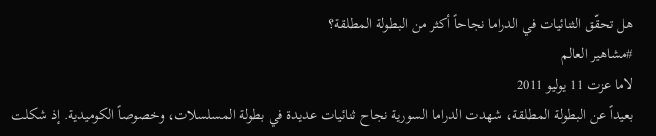هل تحقّق الثنائيات في الدراما نجاحاً أكثر من البطولة المطلقة؟
#مشاهير العالم
لاما عزت 11 يوليو 2011
بعيداً عن البطولة المطلقة، شهدت الدراما السورية نجاح ثنائيات عديدة في بطولة المسلسلات، وخصوصاً الكوميدية. إذ شكلت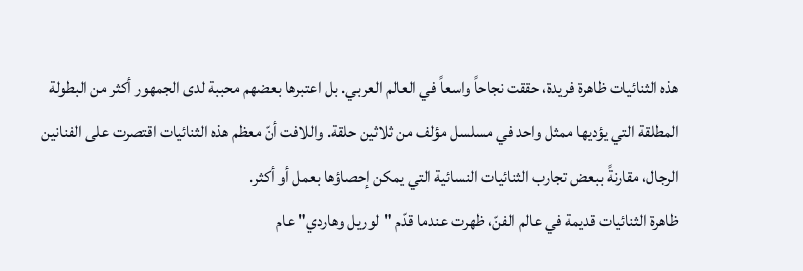هذه الثنائيات ظاهرة فريدة، حققت نجاحاً واسعاً في العالم العربي. بل اعتبرها بعضهم محببة لدى الجمهور أكثر من البطولة المطلقة التي يؤديها ممثل واحد في مسلسل مؤلف من ثلاثين حلقة. واللافت أنّ معظم هذه الثنائيات اقتصرت على الفنانين الرجال، مقارنةً ببعض تجارب الثنائيات النسائية التي يمكن إحصاؤها بعمل أو أكثر.
ظاهرة الثنائيات قديمة في عالم الفنّ، ظهرت عندما قدّم "لوريل وهاردي" عام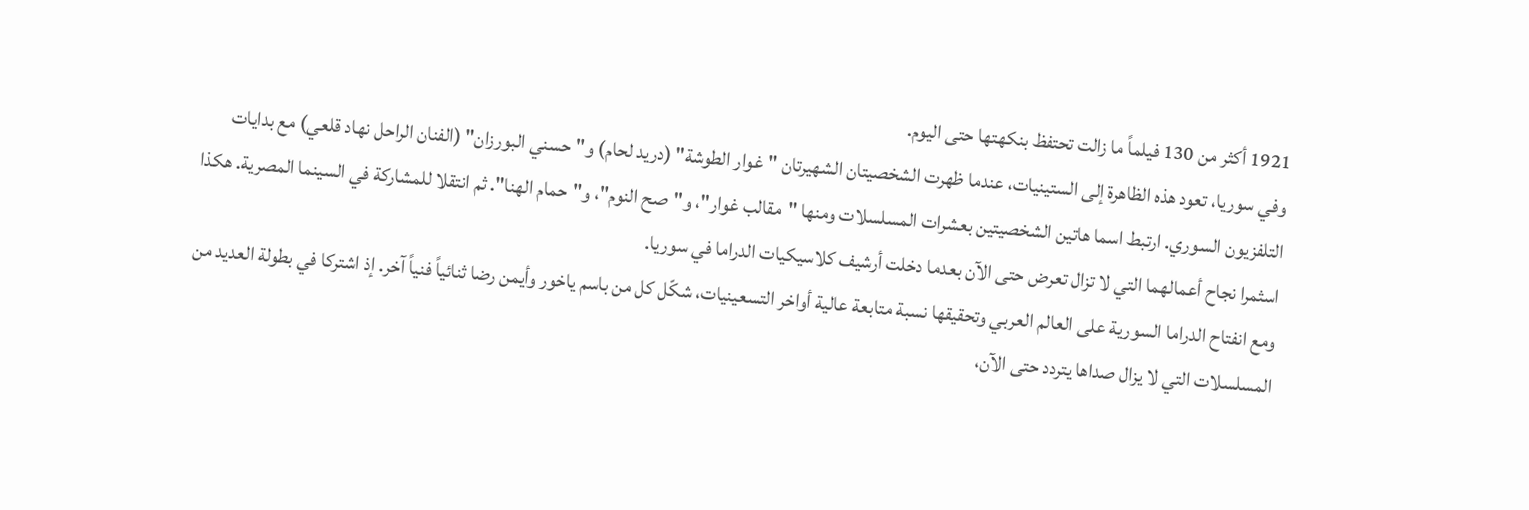1921 أكثر من 130 فيلماً ما زالت تحتفظ بنكهتها حتى اليوم.
وفي سوريا، تعود هذه الظاهرة إلى الستينيات، عندما ظهرت الشخصيتان الشهيرتان "غوار الطوشة" (دريد لحام) و"حسني البورزان" (الفنان الراحل نهاد قلعي) مع بدايات التلفزيون السوري. ارتبط اسما هاتين الشخصيتين بعشرات المسلسلات ومنها "مقالب غوار"، و"صح النوم"، و"حمام الهنا". ثم انتقلا للمشاركة في السينما المصرية. هكذا اسثمرا نجاح أعمالهما التي لا تزال تعرض حتى الآن بعدما دخلت أرشيف كلاسيكيات الدراما في سوريا.
ومع انفتاح الدراما السورية على العالم العربي وتحقيقها نسبة متابعة عالية أواخر التسعينيات، شكّل كل من باسم ياخور وأيمن رضا ثنائياً فنياً آخر. إذ اشتركا في بطولة العديد من المسلسلات التي لا يزال صداها يتردد حتى الآن،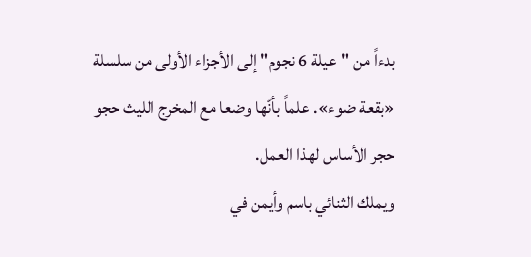بدءاً من "عيلة 6 نجوم" إلى الأجزاء الأولى من سلسلة «بقعة ضوء». علماً بأنّها وضعا مع المخرج الليث حجو حجر الأساس لهذا العمل.
ويملك الثنائي باسم وأيمن في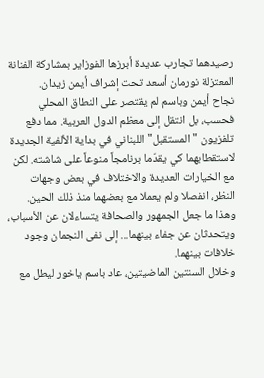رصيدهما تجارب عديدة أبرزها الفوزاير بمشاركة الفنانة المعتزلة نورمان أسعد تحت إشراف أيمن زيدان.
نجاح أيمن وباسم لم يقتصر على النطاق المحلي فحسب، بل انتقل إلى معظم الدول العربية. مما دفع تلفزيون "المستقبل" اللبناني في بداية الألفية الجديدة لاستقطابهما كي يقدّما برنامجاً منوعاً على شاشته. لكن مع الخيارات العديدة والاختلاف في بعض وجهات النظر، انفصلا ولم يعملا مع بعضهما منذ ذلك الحين. وهذا ما جعل الجمهور والصحافة يتساءلان عن الأسباب، ويتحدثان عن جفاء بينهما... إلى نفى النجمان وجود خلافات بينهما.
وخلال السنتين الماضيتين، عاد باسم ياخور ليطل مع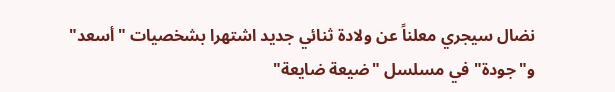نضال سيجري معلناً عن ولادة ثنائي جديد اشتهرا بشخصيات "أسعد" و"جودة" في مسلسل "ضيعة ضايعة"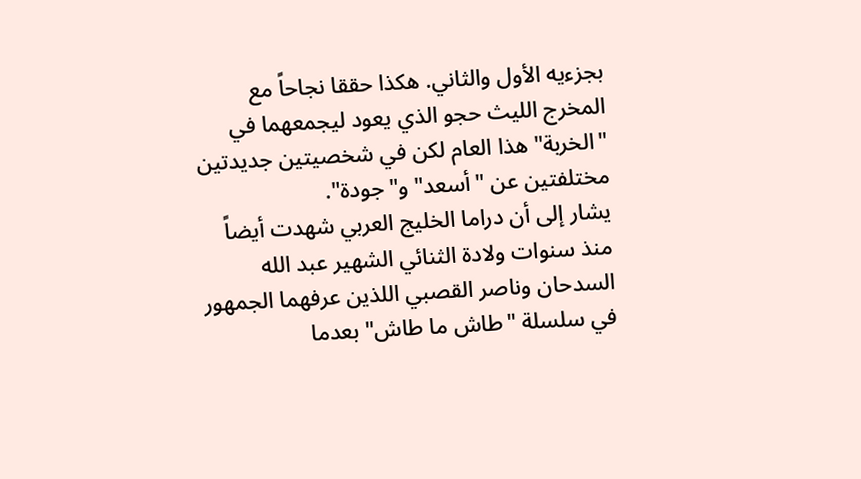بجزءيه الأول والثاني. هكذا حققا نجاحاً مع المخرج الليث حجو الذي يعود ليجمعهما في "الخربة" هذا العام لكن في شخصيتين جديدتين مختلفتين عن "أسعد" و"جودة".
يشار إلى أن دراما الخليج العربي شهدت أيضاً منذ سنوات ولادة الثنائي الشهير عبد الله السدحان وناصر القصبي اللذين عرفهما الجمهور في سلسلة "طاش ما طاش" بعدما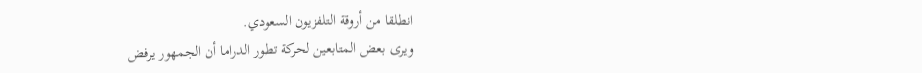انطلقا من أروقة التلفزيون السعودي.
ويرى بعض المتابعين لحركة تطور الدراما أن الجمهور يرفض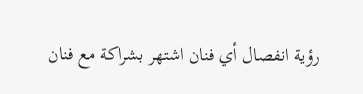رؤية انفصال أي فنان اشتهر بشراكة مع فنان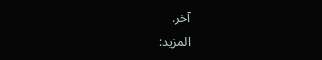آخر.
المزيد: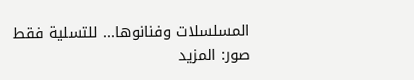المسلسلات وفنانوها... للتسلية فقط
صور: المزيد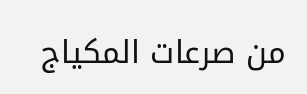من صرعات المكياج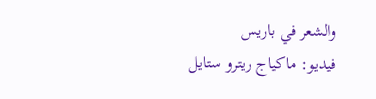والشعر في باريس
فيديو: ماكياج ريترو ستايل